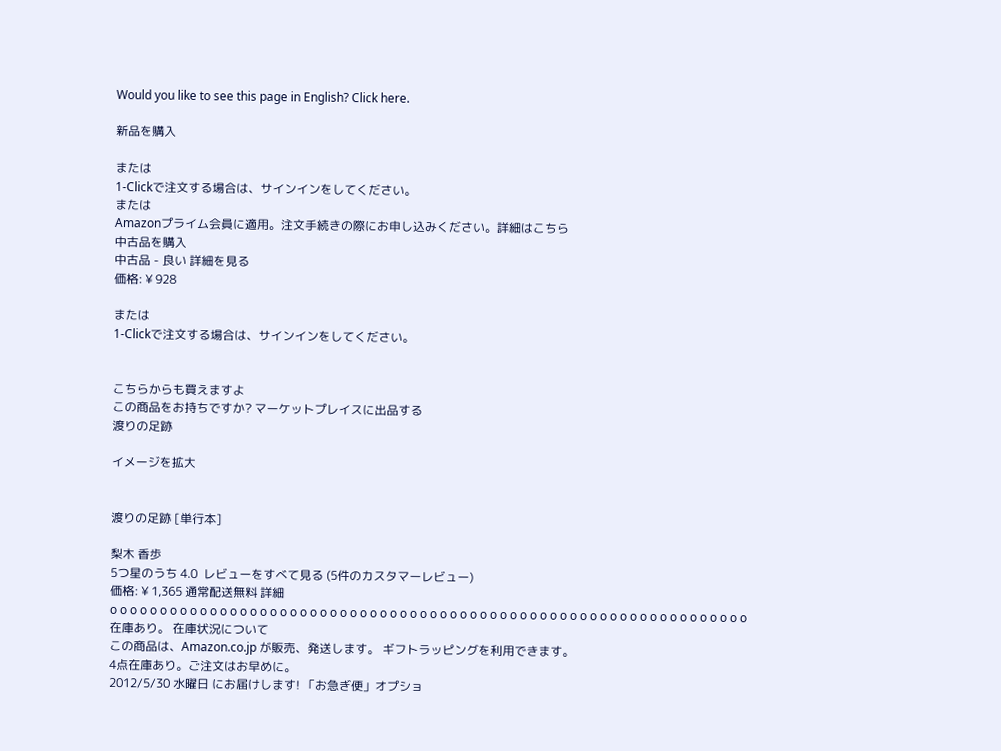Would you like to see this page in English? Click here.

新品を購入

または
1-Clickで注文する場合は、サインインをしてください。
または
Amazonプライム会員に適用。注文手続きの際にお申し込みください。詳細はこちら
中古品を購入
中古品 - 良い 詳細を見る
価格: ¥ 928

または
1-Clickで注文する場合は、サインインをしてください。


こちらからも買えますよ
この商品をお持ちですか? マーケットプレイスに出品する
渡りの足跡

イメージを拡大


渡りの足跡 [単行本]

梨木 香歩
5つ星のうち 4.0  レビューをすべて見る (5件のカスタマーレビュー)
価格: ¥ 1,365 通常配送無料 詳細
o o o o o o o o o o o o o o o o o o o o o o o o o o o o o o o o o o o o o o o o o o o o o o o o o o o o o o o o o o o o o o o o
在庫あり。 在庫状況について
この商品は、Amazon.co.jp が販売、発送します。 ギフトラッピングを利用できます。
4点在庫あり。ご注文はお早めに。
2012/5/30 水曜日 にお届けします! 「お急ぎ便」オプショ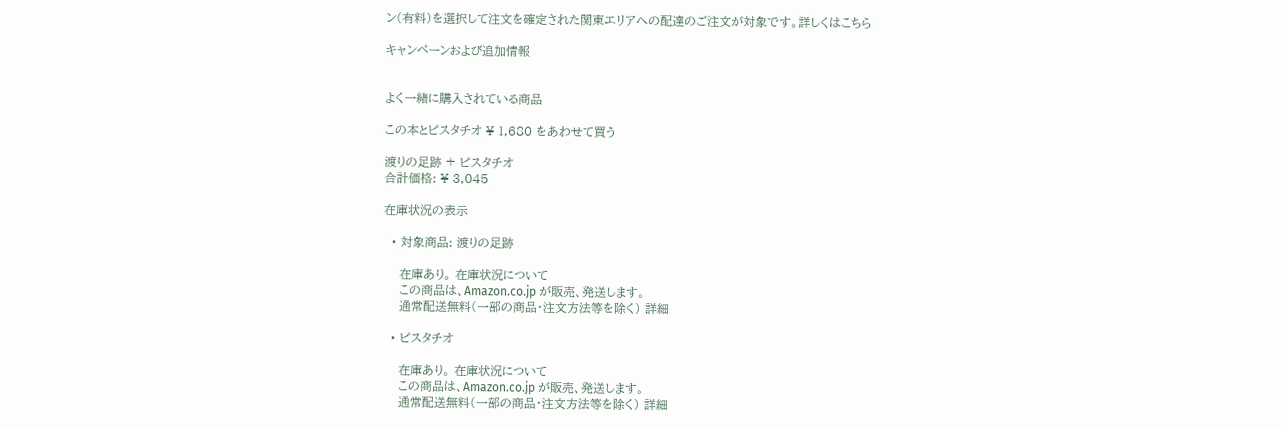ン(有料)を選択して注文を確定された関東エリアへの配達のご注文が対象です。詳しくはこちら

キャンペーンおよび追加情報


よく一緒に購入されている商品

この本とピスタチオ ¥ 1,680 をあわせて買う

渡りの足跡 + ピスタチオ
合計価格: ¥ 3,045

在庫状況の表示

  • 対象商品: 渡りの足跡

    在庫あり。 在庫状況について
    この商品は、Amazon.co.jp が販売、発送します。
    通常配送無料(一部の商品・注文方法等を除く) 詳細

  • ピスタチオ

    在庫あり。 在庫状況について
    この商品は、Amazon.co.jp が販売、発送します。
    通常配送無料(一部の商品・注文方法等を除く) 詳細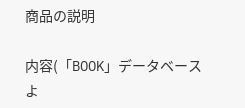商品の説明

内容(「BOOK」データベースよ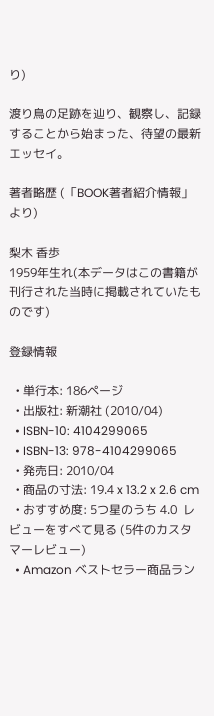り)

渡り鳥の足跡を辿り、観察し、記録することから始まった、待望の最新エッセイ。

著者略歴 (「BOOK著者紹介情報」より)

梨木 香歩
1959年生れ(本データはこの書籍が刊行された当時に掲載されていたものです)

登録情報

  • 単行本: 186ページ
  • 出版社: 新潮社 (2010/04)
  • ISBN-10: 4104299065
  • ISBN-13: 978-4104299065
  • 発売日: 2010/04
  • 商品の寸法: 19.4 x 13.2 x 2.6 cm
  • おすすめ度: 5つ星のうち 4.0  レビューをすべて見る (5件のカスタマーレビュー)
  • Amazon ベストセラー商品ラン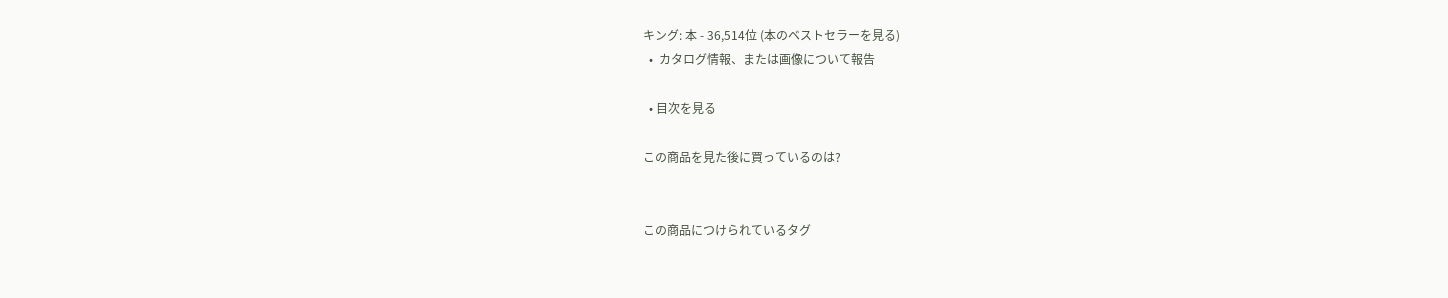キング: 本 - 36,514位 (本のベストセラーを見る)
  •  カタログ情報、または画像について報告

  • 目次を見る

この商品を見た後に買っているのは?


この商品につけられているタグ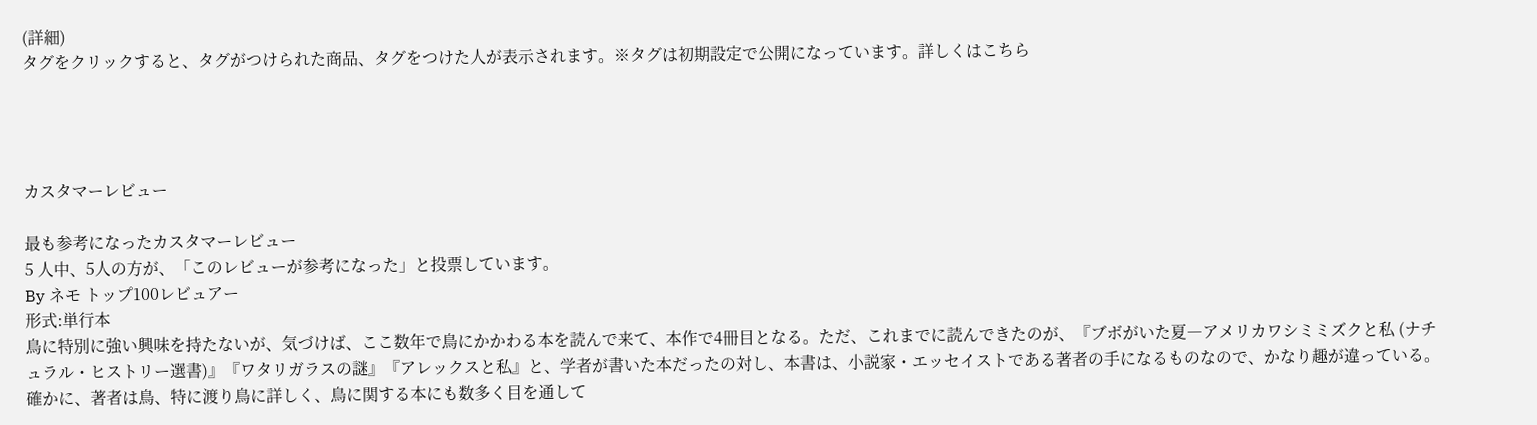(詳細)
タグをクリックすると、タグがつけられた商品、タグをつけた人が表示されます。※タグは初期設定で公開になっています。詳しくはこちら




カスタマーレビュー

最も参考になったカスタマーレビュー
5 人中、5人の方が、「このレビューが参考になった」と投票しています。
By ネモ トップ100レビュアー
形式:単行本
鳥に特別に強い興味を持たないが、気づけば、ここ数年で鳥にかかわる本を読んで来て、本作で4冊目となる。ただ、これまでに読んできたのが、『ブボがいた夏―アメリカワシミミズクと私 (ナチュラル・ヒストリー選書)』『ワタリガラスの謎』『アレックスと私』と、学者が書いた本だったの対し、本書は、小説家・エッセイストである著者の手になるものなので、かなり趣が違っている。
確かに、著者は鳥、特に渡り鳥に詳しく、鳥に関する本にも数多く目を通して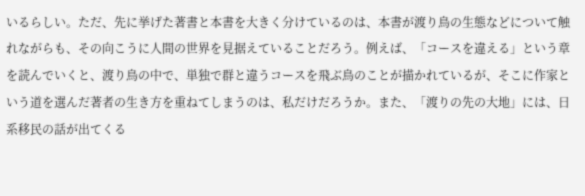いるらしい。ただ、先に挙げた著書と本書を大きく分けているのは、本書が渡り鳥の生態などについて触れながらも、その向こうに人間の世界を見据えていることだろう。例えば、「コースを違える」という章を読んでいくと、渡り鳥の中で、単独で群と違うコースを飛ぶ鳥のことが描かれているが、そこに作家という道を選んだ著者の生き方を重ねてしまうのは、私だけだろうか。また、「渡りの先の大地」には、日系移民の話が出てくる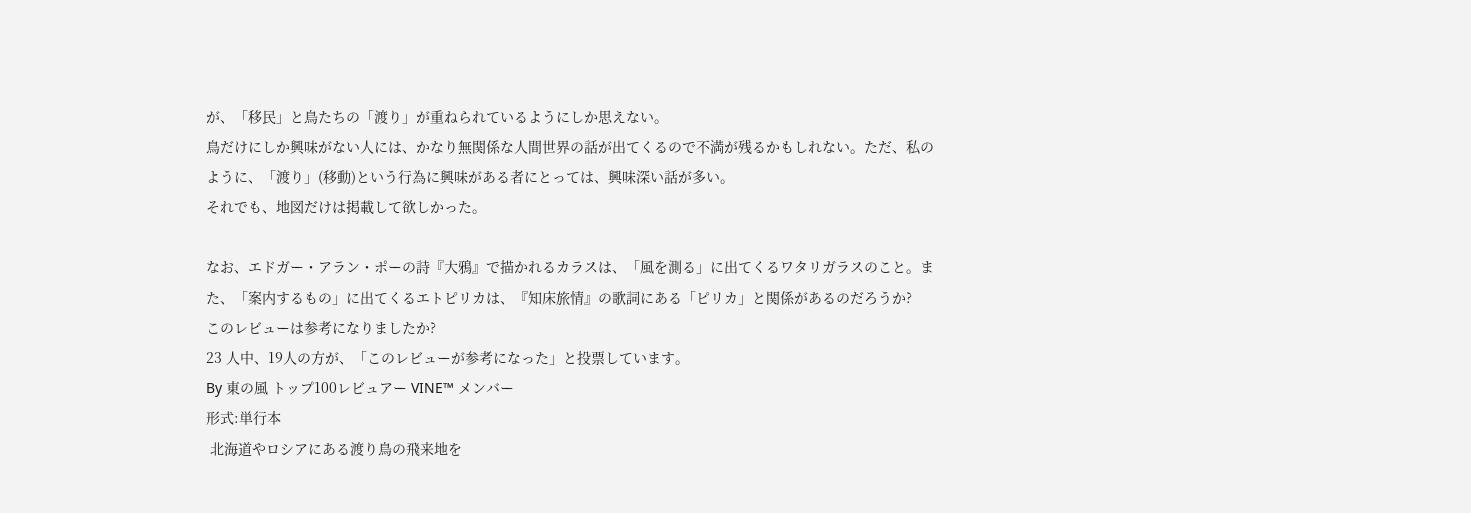が、「移民」と鳥たちの「渡り」が重ねられているようにしか思えない。
鳥だけにしか興味がない人には、かなり無関係な人間世界の話が出てくるので不満が残るかもしれない。ただ、私のように、「渡り」(移動)という行為に興味がある者にとっては、興味深い話が多い。
それでも、地図だけは掲載して欲しかった。

なお、エドガー・アラン・ポーの詩『大鴉』で描かれるカラスは、「風を測る」に出てくるワタリガラスのこと。また、「案内するもの」に出てくるエトピリカは、『知床旅情』の歌詞にある「ピリカ」と関係があるのだろうか?
このレビューは参考になりましたか?
23 人中、19人の方が、「このレビューが参考になった」と投票しています。
By 東の風 トップ100レビュアー VINE™ メンバー
形式:単行本
 北海道やロシアにある渡り鳥の飛来地を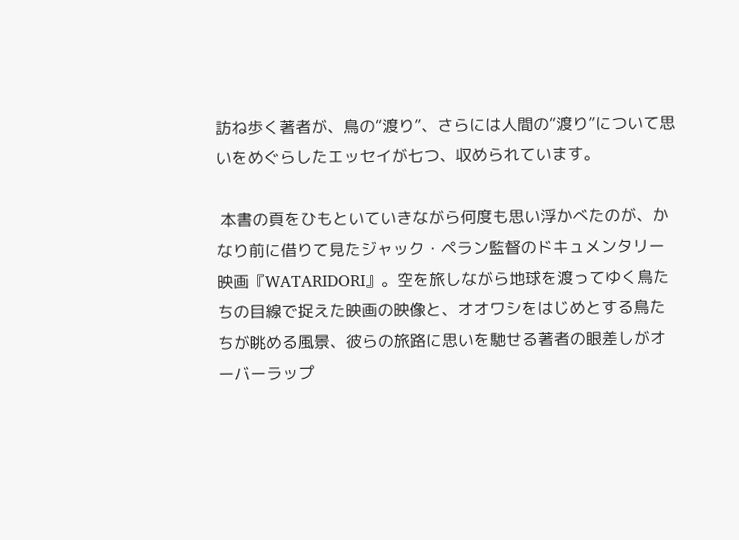訪ね歩く著者が、鳥の“渡り”、さらには人間の“渡り”について思いをめぐらしたエッセイが七つ、収められています。

 本書の頁をひもといていきながら何度も思い浮かべたのが、かなり前に借りて見たジャック・ペラン監督のドキュメンタリー映画『WATARIDORI』。空を旅しながら地球を渡ってゆく鳥たちの目線で捉えた映画の映像と、オオワシをはじめとする鳥たちが眺める風景、彼らの旅路に思いを馳せる著者の眼差しがオーバーラップ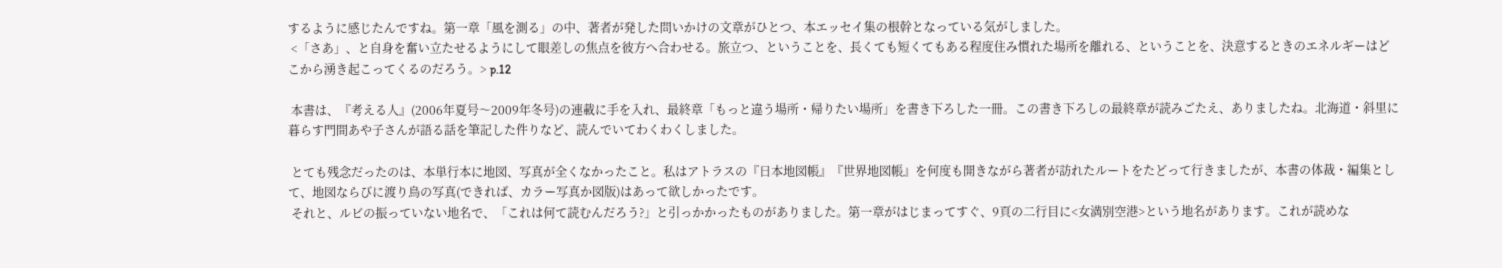するように感じたんですね。第一章「風を測る」の中、著者が発した問いかけの文章がひとつ、本エッセイ集の根幹となっている気がしました。
 <「さあ」、と自身を奮い立たせるようにして眼差しの焦点を彼方へ合わせる。旅立つ、ということを、長くても短くてもある程度住み慣れた場所を離れる、ということを、決意するときのエネルギーはどこから湧き起こってくるのだろう。> p.12

 本書は、『考える人』(2006年夏号〜2009年冬号)の連載に手を入れ、最終章「もっと違う場所・帰りたい場所」を書き下ろした一冊。この書き下ろしの最終章が読みごたえ、ありましたね。北海道・斜里に暮らす門間あや子さんが語る話を筆記した件りなど、読んでいてわくわくしました。

 とても残念だったのは、本単行本に地図、写真が全くなかったこと。私はアトラスの『日本地図帳』『世界地図帳』を何度も開きながら著者が訪れたルートをたどって行きましたが、本書の体裁・編集として、地図ならびに渡り鳥の写真(できれば、カラー写真か図版)はあって欲しかったです。
 それと、ルビの振っていない地名で、「これは何て読むんだろう?」と引っかかったものがありました。第一章がはじまってすぐ、9頁の二行目に<女満別空港>という地名があります。これが読めな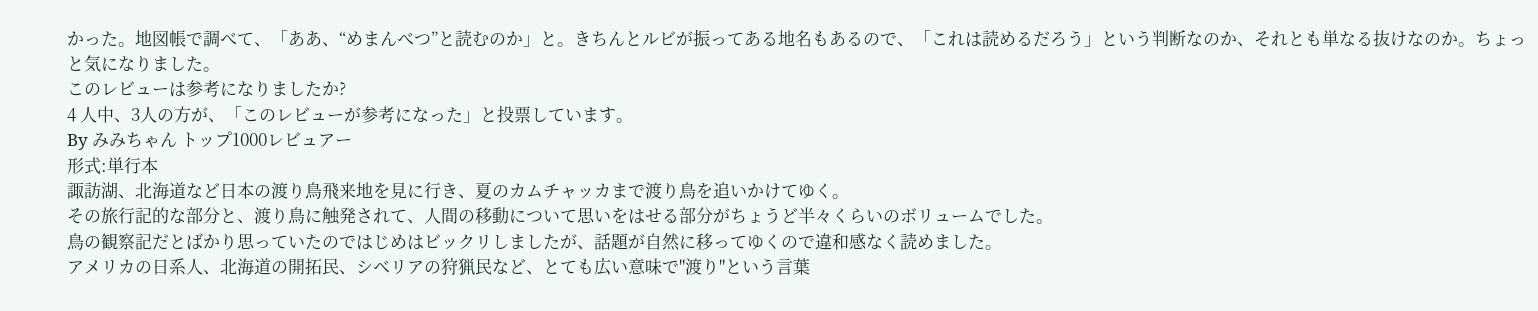かった。地図帳で調べて、「ああ、“めまんべつ”と読むのか」と。きちんとルビが振ってある地名もあるので、「これは読めるだろう」という判断なのか、それとも単なる抜けなのか。ちょっと気になりました。
このレビューは参考になりましたか?
4 人中、3人の方が、「このレビューが参考になった」と投票しています。
By みみちゃん トップ1000レビュアー
形式:単行本
諏訪湖、北海道など日本の渡り鳥飛来地を見に行き、夏のカムチャッカまで渡り鳥を追いかけてゆく。
その旅行記的な部分と、渡り鳥に触発されて、人間の移動について思いをはせる部分がちょうど半々くらいのボリュームでした。
鳥の観察記だとばかり思っていたのではじめはビックリしましたが、話題が自然に移ってゆくので違和感なく読めました。
アメリカの日系人、北海道の開拓民、シベリアの狩猟民など、とても広い意味で"渡り"という言葉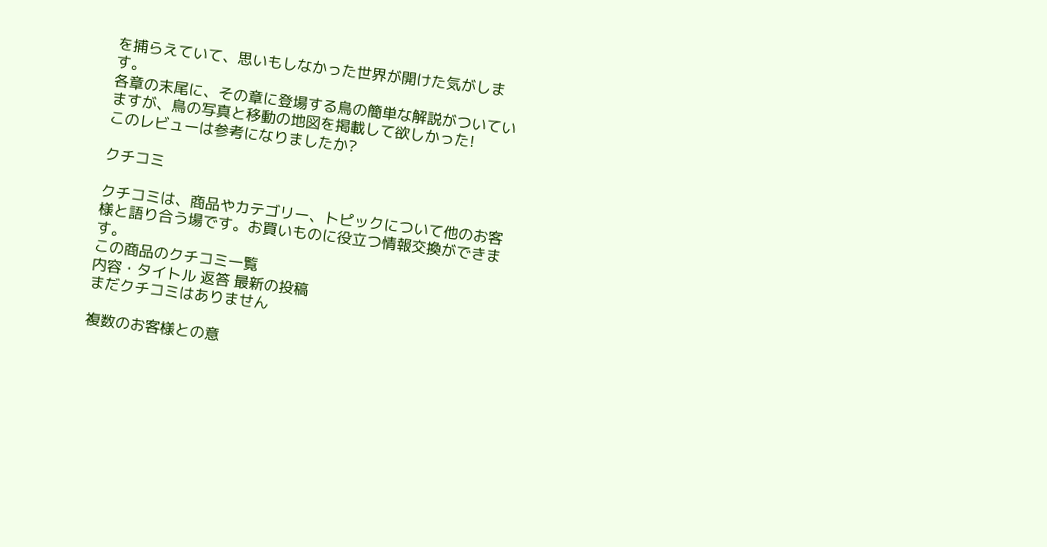を捕らえていて、思いもしなかった世界が開けた気がします。
各章の末尾に、その章に登場する鳥の簡単な解説がついていますが、鳥の写真と移動の地図を掲載して欲しかった!
このレビューは参考になりましたか?

クチコミ

クチコミは、商品やカテゴリー、トピックについて他のお客様と語り合う場です。お買いものに役立つ情報交換ができます。
この商品のクチコミ一覧
内容・タイトル 返答 最新の投稿
まだクチコミはありません

複数のお客様との意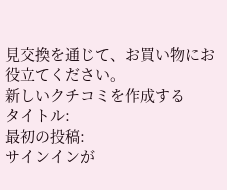見交換を通じて、お買い物にお役立てください。
新しいクチコミを作成する
タイトル:
最初の投稿:
サインインが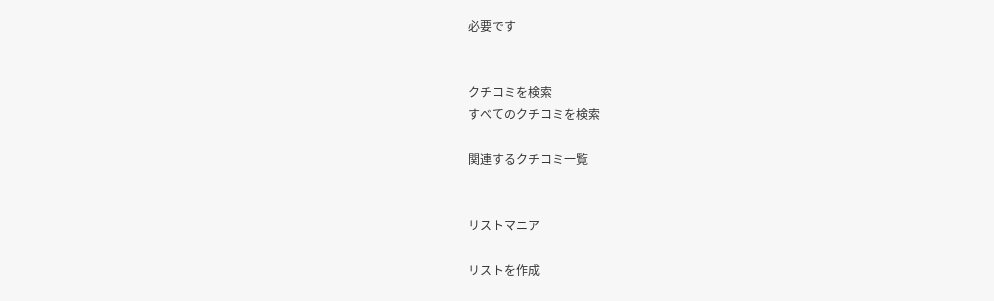必要です


クチコミを検索
すべてのクチコミを検索

関連するクチコミ一覧


リストマニア

リストを作成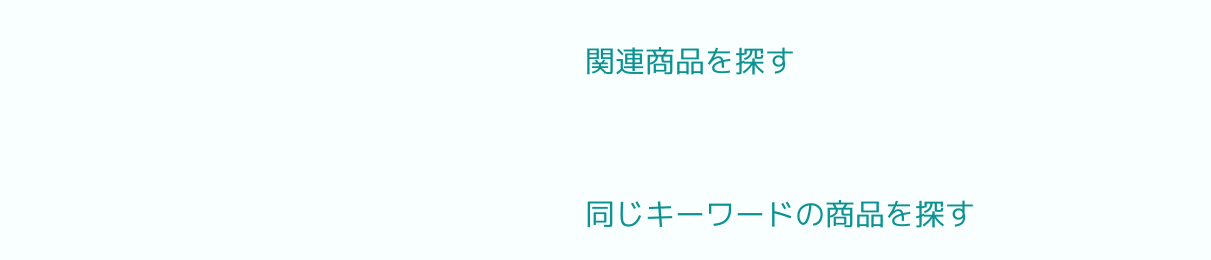関連商品を探す


同じキーワードの商品を探す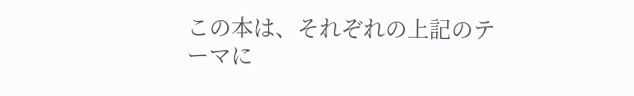この本は、それぞれの上記のテーマに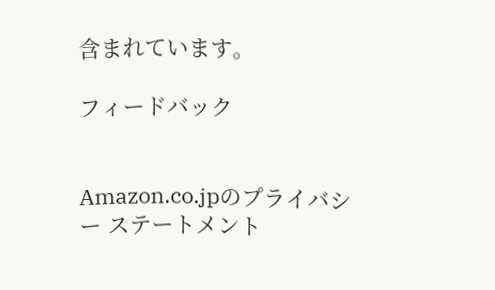含まれています。

フィードバック


Amazon.co.jpのプライバシー ステートメント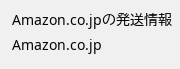Amazon.co.jpの発送情報 Amazon.co.jp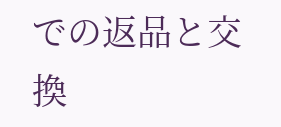での返品と交換